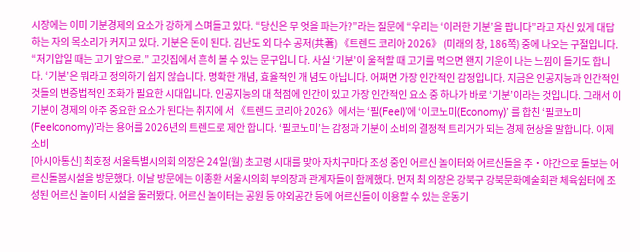시장에는 이미 기분경제의 요소가 강하게 스며들고 있다. “당신은 무 엇을 파는가?”라는 질문에 “우리는 ‘이러한 기분’을 팝니다”라고 자신 있게 대답하는 자의 목소리가 커지고 있다. 기분은 돈이 된다. 김난도 외 다수 공저(共著) 《트렌드 코리아 2026》 (미래의 창, 186쪽) 중에 나오는 구절입니다. “저기압일 때는 고기 앞으로.” 고깃집에서 흔히 볼 수 있는 문구입니 다. 사실 ‘기분’이 울적할 때 고기를 먹으면 왠지 기운이 나는 느낌이 들기도 합니다. ‘기분’은 뭐라고 정의하기 쉽지 않습니다. 명확한 개념, 효율적인 개 념도 아닙니다. 어쩌면 가장 인간적인 감정입니다. 지금은 인공지능과 인간적인 것들의 변증법적인 조화가 필요한 시대입니다. 인공지능의 대 척점에 인간이 있고 가장 인간적인 요소 중 하나가 바로 ‘기분’이라는 것입니다. 그래서 이 기분이 경제의 아주 중요한 요소가 된다는 취지에 서 《트렌드 코리아 2026》에서는 ‘필(Feel)’에 ‘이코노미(Economy)’ 를 합친 ‘필코노미(Feelconomy)’라는 용어를 2026년의 트렌드로 제안 합니다. ‘필코노미’는 감정과 기분이 소비의 결정적 트리거가 되는 경제 현상을 말합니다. 이제 소비
[아시아통신] 최호정 서울특별시의회 의장은 24일(월) 초고령 시대를 맞아 자치구마다 조성 중인 어르신 놀이터와 어르신들을 주‧야간으로 돌보는 어르신돌봄시설을 방문했다. 이날 방문에는 이종환 서울시의회 부의장과 관계자들이 함께했다. 먼저 최 의장은 강북구 강북문화예술회관 체육쉼터에 조성된 어르신 놀이터 시설을 둘러봤다. 어르신 놀이터는 공원 등 야외공간 등에 어르신들이 이용할 수 있는 운동기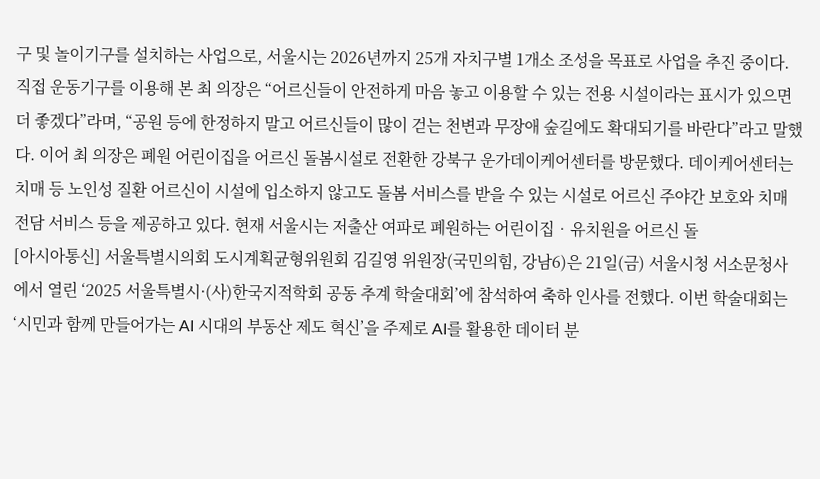구 및 놀이기구를 설치하는 사업으로, 서울시는 2026년까지 25개 자치구별 1개소 조성을 목표로 사업을 추진 중이다. 직접 운동기구를 이용해 본 최 의장은 “어르신들이 안전하게 마음 놓고 이용할 수 있는 전용 시설이라는 표시가 있으면 더 좋겠다”라며, “공원 등에 한정하지 말고 어르신들이 많이 걷는 천변과 무장애 숲길에도 확대되기를 바란다”라고 말했다. 이어 최 의장은 폐원 어린이집을 어르신 돌봄시설로 전환한 강북구 운가데이케어센터를 방문했다. 데이케어센터는 치매 등 노인성 질환 어르신이 시설에 입소하지 않고도 돌봄 서비스를 받을 수 있는 시설로 어르신 주야간 보호와 치매 전담 서비스 등을 제공하고 있다. 현재 서울시는 저출산 여파로 폐원하는 어린이집‧유치원을 어르신 돌
[아시아통신] 서울특별시의회 도시계획균형위원회 김길영 위원장(국민의힘, 강남6)은 21일(금) 서울시청 서소문청사에서 열린 ‘2025 서울특별시·(사)한국지적학회 공동 추계 학술대회’에 참석하여 축하 인사를 전했다. 이번 학술대회는 ‘시민과 함께 만들어가는 AI 시대의 부동산 제도 혁신’을 주제로 AI를 활용한 데이터 분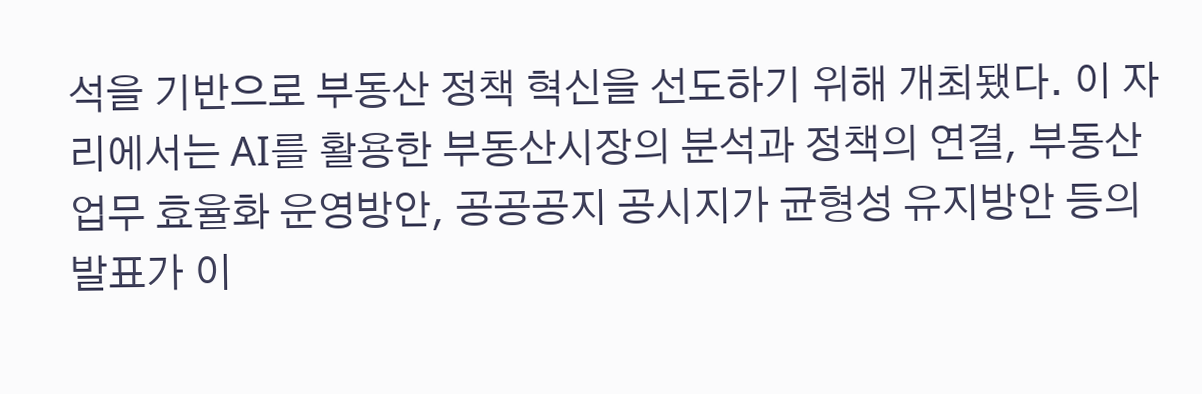석을 기반으로 부동산 정책 혁신을 선도하기 위해 개최됐다. 이 자리에서는 AI를 활용한 부동산시장의 분석과 정책의 연결, 부동산 업무 효율화 운영방안, 공공공지 공시지가 균형성 유지방안 등의 발표가 이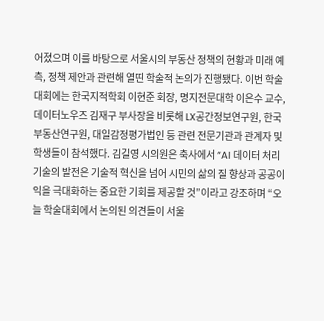어졌으며 이를 바탕으로 서울시의 부동산 정책의 현황과 미래 예측, 정책 제안과 관련해 열띤 학술적 논의가 진행됐다. 이번 학술대회에는 한국지적학회 이현준 회장, 명지전문대학 이은수 교수, 데이터노우즈 김재구 부사장을 비롯해 LX공간정보연구원, 한국부동산연구원, 대일감정평가법인 등 관련 전문기관과 관계자 및 학생들이 참석했다. 김길영 시의원은 축사에서 “AI 데이터 처리 기술의 발전은 기술적 혁신을 넘어 시민의 삶의 질 향상과 공공이익을 극대화하는 중요한 기회를 제공할 것”이라고 강조하며 “오늘 학술대회에서 논의된 의견들이 서울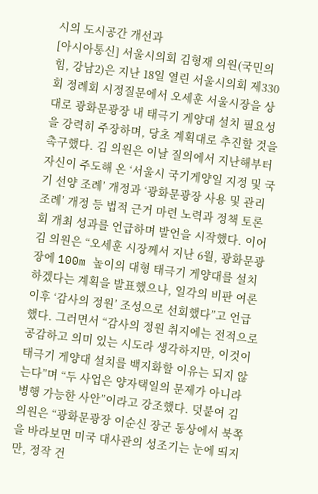시의 도시공간 개선과
[아시아통신] 서울시의회 김형재 의원(국민의힘, 강남2)은 지난 18일 열린 서울시의회 제330회 정례회 시정질문에서 오세훈 서울시장을 상대로 광화문광장 내 태극기 게양대 설치 필요성을 강력히 주장하며, 당초 계획대로 추진할 것을 촉구했다. 김 의원은 이날 질의에서 지난해부터 자신이 주도해 온 ‘서울시 국기게양일 지정 및 국기 선양 조례’ 개정과 ‘광화문광장 사용 및 관리 조례’ 개정 등 법적 근거 마련 노력과 정책 토론회 개최 성과를 언급하며 발언을 시작했다. 이어 김 의원은 “오세훈 시장께서 지난 6월, 광화문광장에 100m 높이의 대형 태극기 게양대를 설치하겠다는 계획을 발표했으나, 일각의 비판 여론 이후 ‘감사의 정원’ 조성으로 선회했다”고 언급했다. 그러면서 “감사의 정원 취지에는 전적으로 공감하고 의미 있는 시도라 생각하지만, 이것이 태극기 게양대 설치를 백지화할 이유는 되지 않는다”며 “두 사업은 양자택일의 문제가 아니라 병행 가능한 사안”이라고 강조했다. 덧붙여 김 의원은 “광화문광장 이순신 장군 동상에서 북쪽을 바라보면 미국 대사관의 성조기는 눈에 띄지만, 정작 건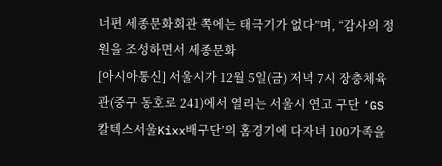너편 세종문화회관 쪽에는 태극기가 없다”며, “감사의 정원을 조성하면서 세종문화
[아시아통신] 서울시가 12월 5일(금) 저녁 7시 장충체육관(중구 동호로 241)에서 열리는 서울시 연고 구단 ‘GS칼텍스서울Kixx배구단’의 홈경기에 다자녀 100가족을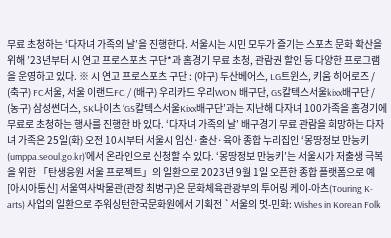무료 초청하는 ‘다자녀 가족의 날’을 진행한다. 서울시는 시민 모두가 즐기는 스포츠 문화 확산을 위해 ’23년부터 시 연고 프로스포츠 구단*과 홈경기 무료 초청, 관람권 할인 등 다양한 프로그램을 운영하고 있다. ※ 시 연고 프로스포츠 구단 : (야구) 두산베어스, LG트윈스, 키움 히어로즈 / (축구) FC서울, 서울 이랜드FC / (배구) 우리카드 우리WON 배구단, GS칼텍스서울kixx배구단 / (농구) 삼성썬더스, SK나이츠 ‘GS칼텍스서울Kixx배구단’과는 지난해 다자녀 100가족을 홈경기에 무료로 초청하는 행사를 진행한 바 있다. ‘다자녀 가족의 날’ 배구경기 무료 관람을 희망하는 다자녀 가족은 25일(화) 오전 10시부터 서울시 임신·출산·육아 종합 누리집인 ‘몽땅정보 만능키(umppa.seoul.go.kr)’에서 온라인으로 신청할 수 있다. ‘몽땅정보 만능키’는 서울시가 저출생 극복을 위한 「탄생응원 서울 프로젝트」의 일환으로 2023년 9월 1일 오픈한 종합 플랫폼으로 예
[아시아통신] 서울역사박물관(관장 최병구)은 문화체육관광부의 투어링 케이-아츠(Touring K-arts) 사업의 일환으로 주워싱턴한국문화원에서 기획전 `서울의 멋-민화: Wishes in Korean Folk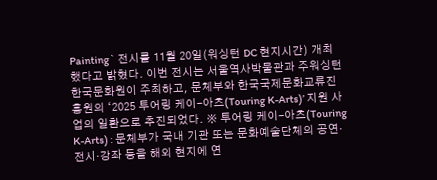Painting` 전시를 11월 20일(워싱턴 DC 현지시간) 개최했다고 밝혔다. 이번 전시는 서울역사박물관과 주워싱턴한국문화원이 주최하고, 문체부와 한국국제문화교류진흥원의 ‘2025 투어링 케이-아츠(Touring K-Arts)’ 지원 사업의 일환으로 추진되었다. ※ 투어링 케이-아츠(Touring K-Arts) : 문체부가 국내 기관 또는 문화예술단체의 공연·전시·강좌 등을 해외 현지에 연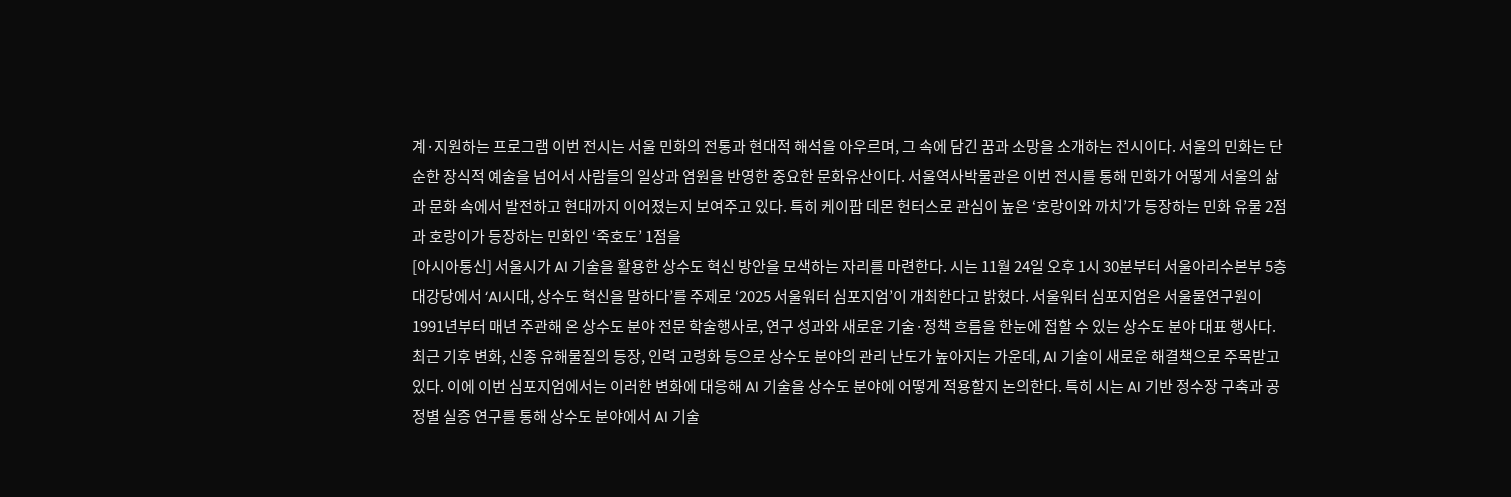계·지원하는 프로그램 이번 전시는 서울 민화의 전통과 현대적 해석을 아우르며, 그 속에 담긴 꿈과 소망을 소개하는 전시이다. 서울의 민화는 단순한 장식적 예술을 넘어서 사람들의 일상과 염원을 반영한 중요한 문화유산이다. 서울역사박물관은 이번 전시를 통해 민화가 어떻게 서울의 삶과 문화 속에서 발전하고 현대까지 이어졌는지 보여주고 있다. 특히 케이팝 데몬 헌터스로 관심이 높은 ‘호랑이와 까치’가 등장하는 민화 유물 2점과 호랑이가 등장하는 민화인 ‘죽호도’ 1점을
[아시아통신] 서울시가 AI 기술을 활용한 상수도 혁신 방안을 모색하는 자리를 마련한다. 시는 11월 24일 오후 1시 30분부터 서울아리수본부 5층 대강당에서 ‘AI시대, 상수도 혁신을 말하다’를 주제로 ‘2025 서울워터 심포지엄’이 개최한다고 밝혔다. 서울워터 심포지엄은 서울물연구원이 1991년부터 매년 주관해 온 상수도 분야 전문 학술행사로, 연구 성과와 새로운 기술·정책 흐름을 한눈에 접할 수 있는 상수도 분야 대표 행사다. 최근 기후 변화, 신종 유해물질의 등장, 인력 고령화 등으로 상수도 분야의 관리 난도가 높아지는 가운데, AI 기술이 새로운 해결책으로 주목받고 있다. 이에 이번 심포지엄에서는 이러한 변화에 대응해 AI 기술을 상수도 분야에 어떻게 적용할지 논의한다. 특히 시는 AI 기반 정수장 구축과 공정별 실증 연구를 통해 상수도 분야에서 AI 기술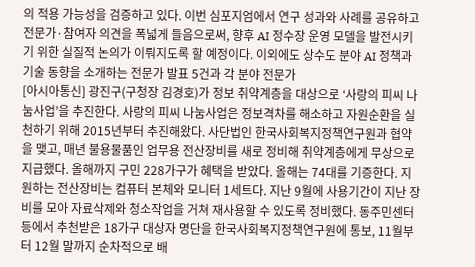의 적용 가능성을 검증하고 있다. 이번 심포지엄에서 연구 성과와 사례를 공유하고 전문가·참여자 의견을 폭넓게 들음으로써, 향후 AI 정수장 운영 모델을 발전시키기 위한 실질적 논의가 이뤄지도록 할 예정이다. 이외에도 상수도 분야 AI 정책과 기술 동향을 소개하는 전문가 발표 5건과 각 분야 전문가
[아시아통신] 광진구(구청장 김경호)가 정보 취약계층을 대상으로 ‘사랑의 피씨 나눔사업’을 추진한다. 사랑의 피씨 나눔사업은 정보격차를 해소하고 자원순환을 실천하기 위해 2015년부터 추진해왔다. 사단법인 한국사회복지정책연구원과 협약을 맺고, 매년 불용물품인 업무용 전산장비를 새로 정비해 취약계층에게 무상으로 지급했다. 올해까지 구민 228가구가 혜택을 받았다. 올해는 74대를 기증한다. 지원하는 전산장비는 컴퓨터 본체와 모니터 1세트다. 지난 9월에 사용기간이 지난 장비를 모아 자료삭제와 청소작업을 거쳐 재사용할 수 있도록 정비했다. 동주민센터 등에서 추천받은 18가구 대상자 명단을 한국사회복지정책연구원에 통보, 11월부터 12월 말까지 순차적으로 배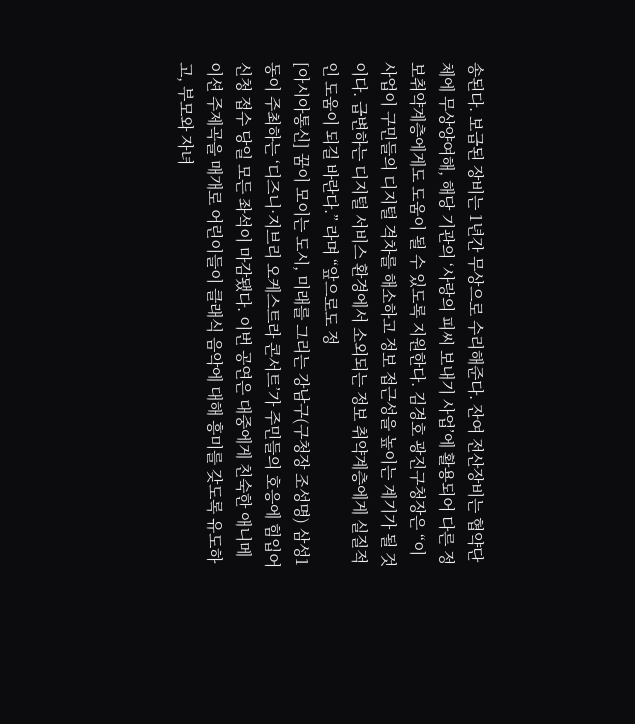송된다. 보급된 장비는 1년간 무상으로 수리해준다. 잔여 전산장비는 협약단체에 무상양여해, 해당 기관의 ‘사랑의 피씨 보내기 사업’에 활용되어 다른 정보취약계층에게도 도움이 될 수 있도록 지원한다. 김경호 광진구청장은 “이 사업이 구민들의 디지털 격차를 해소하고 정보 접근성을 높이는 계기가 될 것이다. 급변하는 디지털 서비스 환경에서 소외되는 정보 취약계층에게 실질적인 도움이 되길 바란다.” 라며 “앞으로도 정
[아시아통신] 꿈이 모이는 도시, 미래를 그리는 강남구(구청장 조성명) 삼성1동이 주최하는 ‘디즈니·지브리 오케스트라 콘서트’가 주민들의 호응에 힘입어 신청 접수 당일 모든 좌석이 마감됐다. 이번 공연은 대중에게 친숙한 애니메이션 주제곡을 매개로 어린이들이 클래식 음악에 대해 흥미를 갖도록 유도하고, 부모와 자녀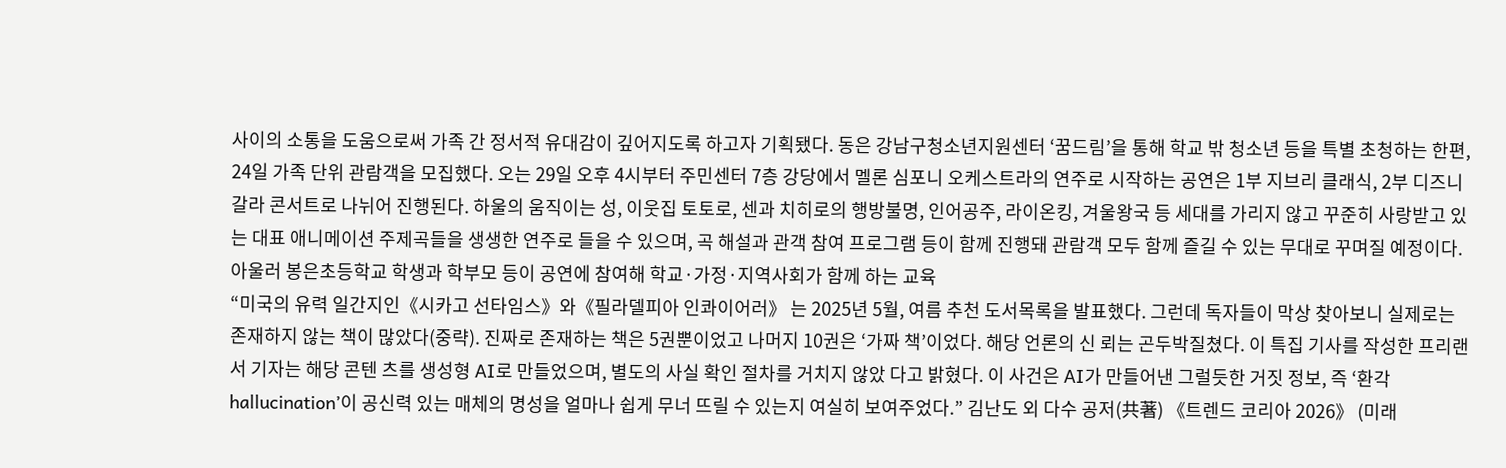사이의 소통을 도움으로써 가족 간 정서적 유대감이 깊어지도록 하고자 기획됐다. 동은 강남구청소년지원센터 ‘꿈드림’을 통해 학교 밖 청소년 등을 특별 초청하는 한편, 24일 가족 단위 관람객을 모집했다. 오는 29일 오후 4시부터 주민센터 7층 강당에서 멜론 심포니 오케스트라의 연주로 시작하는 공연은 1부 지브리 클래식, 2부 디즈니 갈라 콘서트로 나뉘어 진행된다. 하울의 움직이는 성, 이웃집 토토로, 센과 치히로의 행방불명, 인어공주, 라이온킹, 겨울왕국 등 세대를 가리지 않고 꾸준히 사랑받고 있는 대표 애니메이션 주제곡들을 생생한 연주로 들을 수 있으며, 곡 해설과 관객 참여 프로그램 등이 함께 진행돼 관람객 모두 함께 즐길 수 있는 무대로 꾸며질 예정이다. 아울러 봉은초등학교 학생과 학부모 등이 공연에 참여해 학교·가정·지역사회가 함께 하는 교육
“미국의 유력 일간지인《시카고 선타임스》와《필라델피아 인콰이어러》 는 2025년 5월, 여름 추천 도서목록을 발표했다. 그런데 독자들이 막상 찾아보니 실제로는 존재하지 않는 책이 많았다(중략). 진짜로 존재하는 책은 5권뿐이었고 나머지 10권은 ‘가짜 책’이었다. 해당 언론의 신 뢰는 곤두박질쳤다. 이 특집 기사를 작성한 프리랜서 기자는 해당 콘텐 츠를 생성형 AI로 만들었으며, 별도의 사실 확인 절차를 거치지 않았 다고 밝혔다. 이 사건은 AI가 만들어낸 그럴듯한 거짓 정보, 즉 ‘환각hallucination’이 공신력 있는 매체의 명성을 얼마나 쉽게 무너 뜨릴 수 있는지 여실히 보여주었다.” 김난도 외 다수 공저(共著) 《트렌드 코리아 2026》 (미래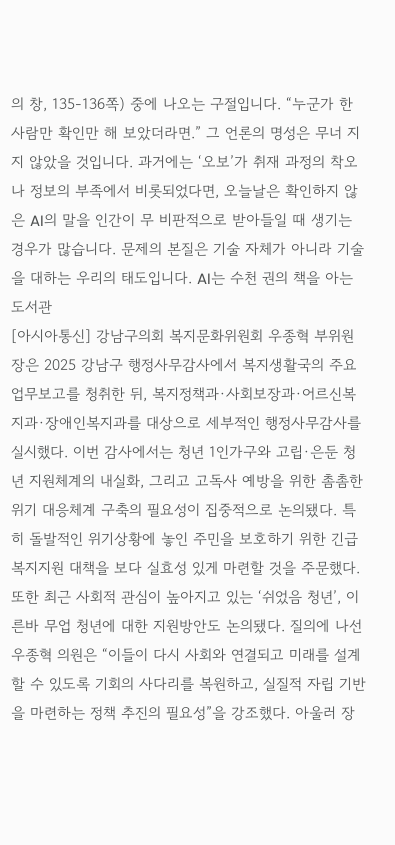의 창, 135-136쪽) 중에 나오는 구절입니다. “누군가 한 사람만 확인만 해 보았더라면.” 그 언론의 명성은 무너 지지 않았을 것입니다. 과거에는 ‘오보’가 취재 과정의 착오나 정보의 부족에서 비롯되었다면, 오늘날은 확인하지 않은 AI의 말을 인간이 무 비판적으로 받아들일 때 생기는 경우가 많습니다. 문제의 본질은 기술 자체가 아니라 기술을 대하는 우리의 태도입니다. AI는 수천 권의 책을 아는 도서관
[아시아통신] 강남구의회 복지문화위원회 우종혁 부위원장은 2025 강남구 행정사무감사에서 복지생활국의 주요 업무보고를 청취한 뒤, 복지정책과·사회보장과·어르신복지과·장애인복지과를 대상으로 세부적인 행정사무감사를 실시했다. 이번 감사에서는 청년 1인가구와 고립·은둔 청년 지원체계의 내실화, 그리고 고독사 예방을 위한 촘촘한 위기 대응체계 구축의 필요성이 집중적으로 논의됐다. 특히 돌발적인 위기상황에 놓인 주민을 보호하기 위한 긴급 복지지원 대책을 보다 실효성 있게 마련할 것을 주문했다. 또한 최근 사회적 관심이 높아지고 있는 ‘쉬었음 청년’, 이른바 무업 청년에 대한 지원방안도 논의됐다. 질의에 나선 우종혁 의원은 “이들이 다시 사회와 연결되고 미래를 설계할 수 있도록 기회의 사다리를 복원하고, 실질적 자립 기반을 마련하는 정책 추진의 필요성”을 강조했다. 아울러 장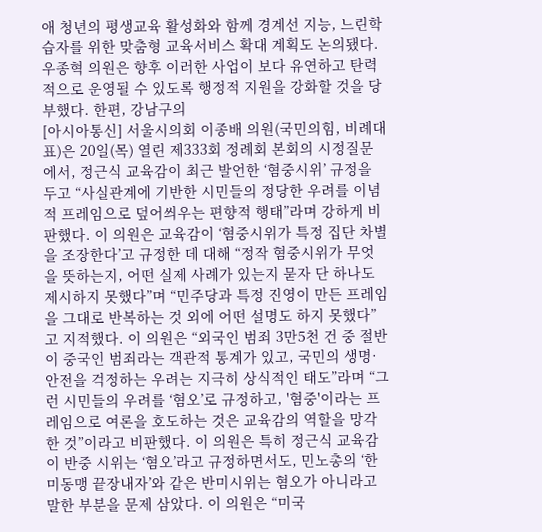애 청년의 평생교육 활성화와 함께 경계선 지능, 느린학습자를 위한 맞춤형 교육서비스 확대 계획도 논의됐다. 우종혁 의원은 향후 이러한 사업이 보다 유연하고 탄력적으로 운영될 수 있도록 행정적 지원을 강화할 것을 당부했다. 한편, 강남구의
[아시아통신] 서울시의회 이종배 의원(국민의힘, 비례대표)은 20일(목) 열린 제333회 정례회 본회의 시정질문에서, 정근식 교육감이 최근 발언한 ‘혐중시위’ 규정을 두고 “사실관계에 기반한 시민들의 정당한 우려를 이념적 프레임으로 덮어씌우는 편향적 행태”라며 강하게 비판했다. 이 의원은 교육감이 ‘혐중시위가 특정 집단 차별을 조장한다’고 규정한 데 대해 “정작 혐중시위가 무엇을 뜻하는지, 어떤 실제 사례가 있는지 묻자 단 하나도 제시하지 못했다”며 “민주당과 특정 진영이 만든 프레임을 그대로 반복하는 것 외에 어떤 설명도 하지 못했다”고 지적했다. 이 의원은 “외국인 범죄 3만5천 건 중 절반이 중국인 범죄라는 객관적 통계가 있고, 국민의 생명·안전을 걱정하는 우려는 지극히 상식적인 태도”라며 “그런 시민들의 우려를 ‘혐오’로 규정하고, '혐중'이라는 프레임으로 여론을 호도하는 것은 교육감의 역할을 망각한 것”이라고 비판했다. 이 의원은 특히 정근식 교육감이 반중 시위는 ‘혐오’라고 규정하면서도, 민노총의 ‘한미동맹 끝장내자’와 같은 반미시위는 혐오가 아니라고 말한 부분을 문제 삼았다. 이 의원은 “미국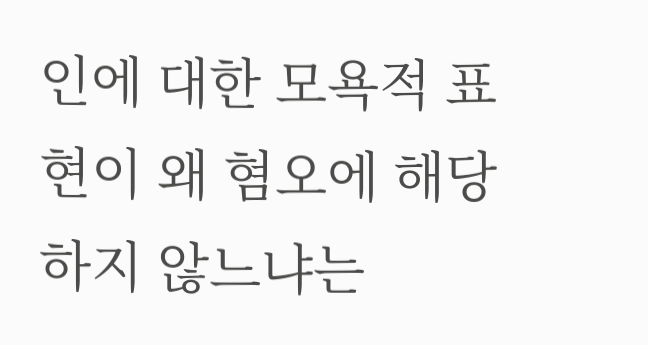인에 대한 모욕적 표현이 왜 혐오에 해당하지 않느냐는